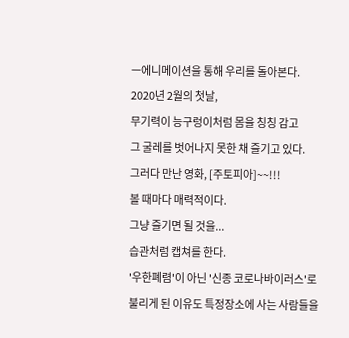ㅡ에니메이션을 통해 우리를 돌아본다.
2020년 2월의 첫날,
무기력이 능구렁이처럼 몸을 칭칭 감고
그 굴레를 벗어나지 못한 채 즐기고 있다.
그러다 만난 영화, [주토피아]~~!!!
볼 때마다 매력적이다.
그냥 즐기면 될 것을...
습관처럼 캡쳐를 한다.
'우한폐렴'이 아닌 '신종 코로나바이러스'로
불리게 된 이유도 특정장소에 사는 사람들을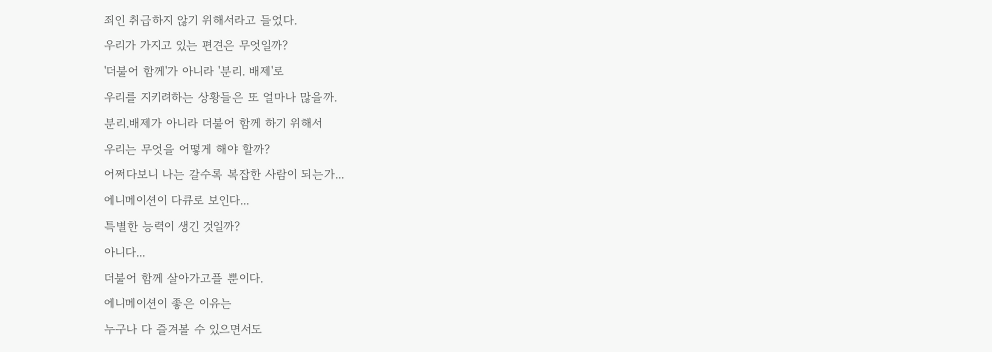죄인 취급하지 않기 위해서라고 들었다.
우리가 가지고 있는 편견은 무엇일까?
'더불어 함께'가 아니라 '분리. 배제'로
우리를 지키려하는 상황들은 또 얼마나 많을까.
분리.배제가 아니라 더불어 함께 하기 위해서
우리는 무엇을 어떻게 해야 할까?
어쩌다보니 나는 갈수록 복잡한 사람이 되는가...
에니메이션이 다큐로 보인다...
특별한 능력이 생긴 것일까?
아니다...
더불어 함께 살아가고플 뿐이다.
에니메이션이 좋은 이유는
누구나 다 즐겨볼 수 있으면서도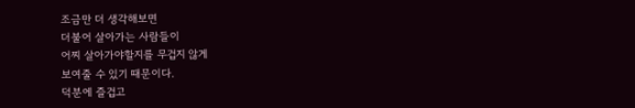조금만 더 생각해보면
더불어 살아가는 사람들이
어찌 살아가야할지를 무겁지 않게
보여줄 수 있기 때문이다.
덕분에 즐겁고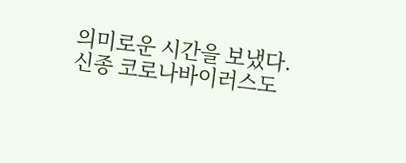의미로운 시간을 보냈다.
신종 코로나바이러스도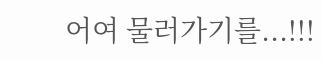어여 물러가기를...!!!